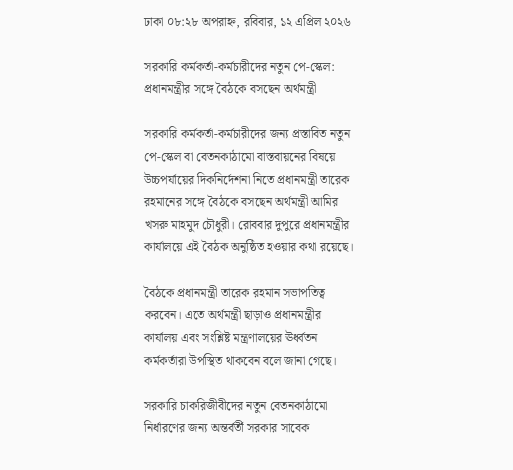ঢাকা ০৮:২৮ অপরাহ্ন, রবিবার, ১২ এপ্রিল ২০২৬

সরকারি কর্মকর্তা-কর্মচারীদের নতুন পে-স্কেল: প্রধানমন্ত্রীর সঙ্গে বৈঠকে বসছেন অর্থমন্ত্রী

সরকারি কর্মকর্তা-কর্মচারীদের জন্য প্রস্তাবিত নতুন পে-স্কেল বা বেতনকাঠামো বাস্তবায়নের বিষয়ে উচ্চপর্যায়ের দিকনির্দেশনা নিতে প্রধানমন্ত্রী তারেক রহমানের সঙ্গে বৈঠকে বসছেন অর্থমন্ত্রী আমির খসরু মাহমুদ চৌধুরী। রোববার দুপুরে প্রধানমন্ত্রীর কার্যালয়ে এই বৈঠক অনুষ্ঠিত হওয়ার কথা রয়েছে।

বৈঠকে প্রধানমন্ত্রী তারেক রহমান সভাপতিত্ব করবেন। এতে অর্থমন্ত্রী ছাড়াও প্রধানমন্ত্রীর কার্যালয় এবং সংশ্লিষ্ট মন্ত্রণালয়ের ঊর্ধ্বতন কর্মকর্তারা উপস্থিত থাকবেন বলে জানা গেছে।

সরকারি চাকরিজীবীদের নতুন বেতনকাঠামো নির্ধারণের জন্য অন্তর্বর্তী সরকার সাবেক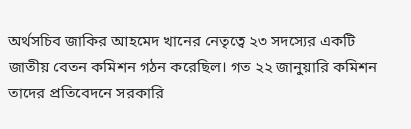অর্থসচিব জাকির আহমেদ খানের নেতৃত্বে ২৩ সদস্যের একটি জাতীয় বেতন কমিশন গঠন করেছিল। গত ২২ জানুয়ারি কমিশন তাদের প্রতিবেদনে সরকারি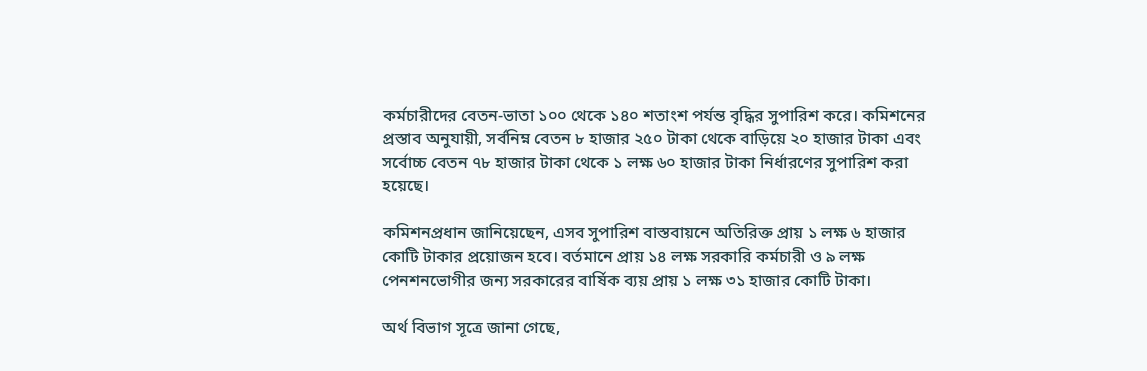কর্মচারীদের বেতন-ভাতা ১০০ থেকে ১৪০ শতাংশ পর্যন্ত বৃদ্ধির সুপারিশ করে। কমিশনের প্রস্তাব অনুযায়ী, সর্বনিম্ন বেতন ৮ হাজার ২৫০ টাকা থেকে বাড়িয়ে ২০ হাজার টাকা এবং সর্বোচ্চ বেতন ৭৮ হাজার টাকা থেকে ১ লক্ষ ৬০ হাজার টাকা নির্ধারণের সুপারিশ করা হয়েছে।

কমিশনপ্রধান জানিয়েছেন, এসব সুপারিশ বাস্তবায়নে অতিরিক্ত প্রায় ১ লক্ষ ৬ হাজার কোটি টাকার প্রয়োজন হবে। বর্তমানে প্রায় ১৪ লক্ষ সরকারি কর্মচারী ও ৯ লক্ষ পেনশনভোগীর জন্য সরকারের বার্ষিক ব্যয় প্রায় ১ লক্ষ ৩১ হাজার কোটি টাকা।

অর্থ বিভাগ সূত্রে জানা গেছে,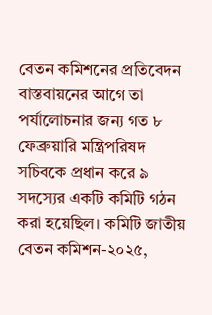বেতন কমিশনের প্রতিবেদন বাস্তবায়নের আগে তা পর্যালোচনার জন্য গত ৮ ফেব্রুয়ারি মন্ত্রিপরিষদ সচিবকে প্রধান করে ৯ সদস্যের একটি কমিটি গঠন করা হয়েছিল। কমিটি জাতীয় বেতন কমিশন-২০২৫,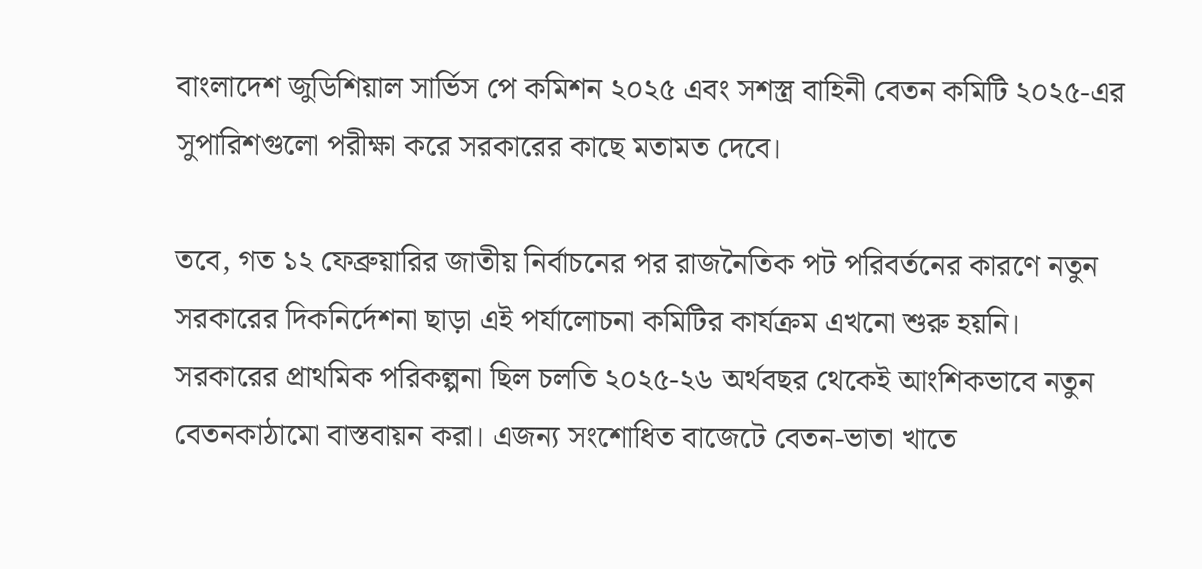বাংলাদেশ জুডিশিয়াল সার্ভিস পে কমিশন ২০২৫ এবং সশস্ত্র বাহিনী বেতন কমিটি ২০২৫-এর সুপারিশগুলো পরীক্ষা করে সরকারের কাছে মতামত দেবে।

তবে, গত ১২ ফেব্রুয়ারির জাতীয় নির্বাচনের পর রাজনৈতিক পট পরিবর্তনের কারণে নতুন সরকারের দিকনির্দেশনা ছাড়া এই পর্যালোচনা কমিটির কার্যক্রম এখনো শুরু হয়নি। সরকারের প্রাথমিক পরিকল্পনা ছিল চলতি ২০২৫-২৬ অর্থবছর থেকেই আংশিকভাবে নতুন বেতনকাঠামো বাস্তবায়ন করা। এজন্য সংশোধিত বাজেটে বেতন-ভাতা খাতে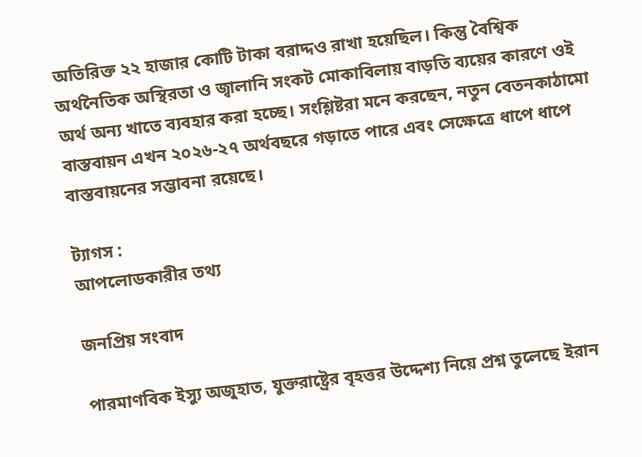অতিরিক্ত ২২ হাজার কোটি টাকা বরাদ্দও রাখা হয়েছিল। কিন্তু বৈশ্বিক অর্থনৈতিক অস্থিরতা ও জ্বালানি সংকট মোকাবিলায় বাড়তি ব্যয়ের কারণে ওই অর্থ অন্য খাতে ব্যবহার করা হচ্ছে। সংশ্লিষ্টরা মনে করছেন, নতুন বেতনকাঠামো বাস্তবায়ন এখন ২০২৬-২৭ অর্থবছরে গড়াতে পারে এবং সেক্ষেত্রে ধাপে ধাপে বাস্তবায়নের সম্ভাবনা রয়েছে।

ট্যাগস :
আপলোডকারীর তথ্য

জনপ্রিয় সংবাদ

পারমাণবিক ইস্যু অজুহাত, যুক্তরাষ্ট্রের বৃহত্তর উদ্দেশ্য নিয়ে প্রশ্ন তুলেছে ইরান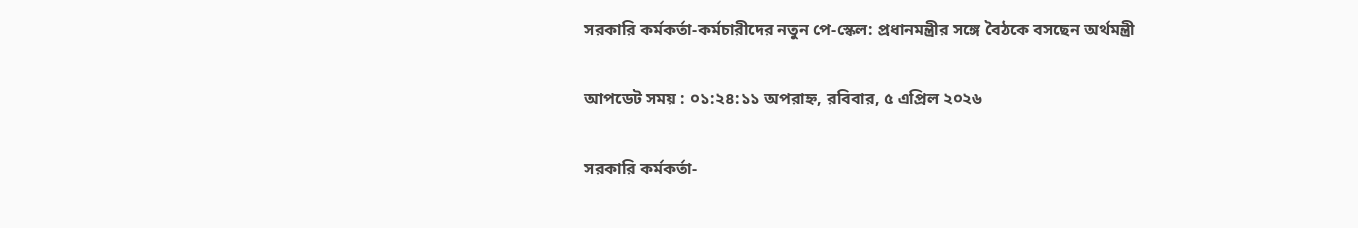সরকারি কর্মকর্তা-কর্মচারীদের নতুন পে-স্কেল: প্রধানমন্ত্রীর সঙ্গে বৈঠকে বসছেন অর্থমন্ত্রী

আপডেট সময় : ০১:২৪:১১ অপরাহ্ন, রবিবার, ৫ এপ্রিল ২০২৬

সরকারি কর্মকর্তা-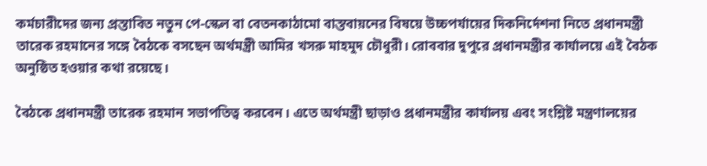কর্মচারীদের জন্য প্রস্তাবিত নতুন পে-স্কেল বা বেতনকাঠামো বাস্তবায়নের বিষয়ে উচ্চপর্যায়ের দিকনির্দেশনা নিতে প্রধানমন্ত্রী তারেক রহমানের সঙ্গে বৈঠকে বসছেন অর্থমন্ত্রী আমির খসরু মাহমুদ চৌধুরী। রোববার দুপুরে প্রধানমন্ত্রীর কার্যালয়ে এই বৈঠক অনুষ্ঠিত হওয়ার কথা রয়েছে।

বৈঠকে প্রধানমন্ত্রী তারেক রহমান সভাপতিত্ব করবেন। এতে অর্থমন্ত্রী ছাড়াও প্রধানমন্ত্রীর কার্যালয় এবং সংশ্লিষ্ট মন্ত্রণালয়ের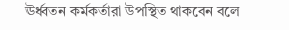ঊর্ধ্বতন কর্মকর্তারা উপস্থিত থাকবেন বলে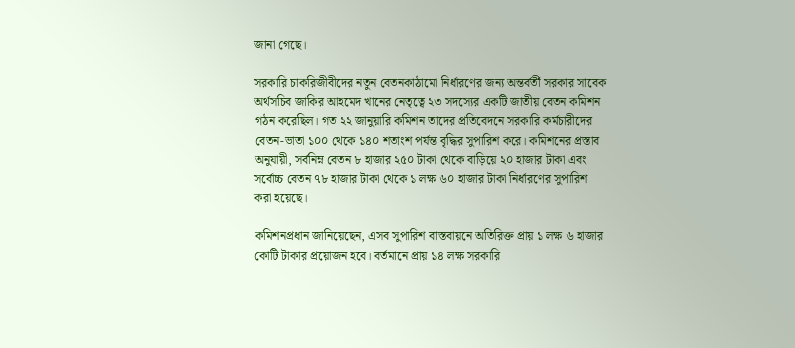জানা গেছে।

সরকারি চাকরিজীবীদের নতুন বেতনকাঠামো নির্ধারণের জন্য অন্তর্বর্তী সরকার সাবেক অর্থসচিব জাকির আহমেদ খানের নেতৃত্বে ২৩ সদস্যের একটি জাতীয় বেতন কমিশন গঠন করেছিল। গত ২২ জানুয়ারি কমিশন তাদের প্রতিবেদনে সরকারি কর্মচারীদের বেতন-ভাতা ১০০ থেকে ১৪০ শতাংশ পর্যন্ত বৃদ্ধির সুপারিশ করে। কমিশনের প্রস্তাব অনুযায়ী, সর্বনিম্ন বেতন ৮ হাজার ২৫০ টাকা থেকে বাড়িয়ে ২০ হাজার টাকা এবং সর্বোচ্চ বেতন ৭৮ হাজার টাকা থেকে ১ লক্ষ ৬০ হাজার টাকা নির্ধারণের সুপারিশ করা হয়েছে।

কমিশনপ্রধান জানিয়েছেন, এসব সুপারিশ বাস্তবায়নে অতিরিক্ত প্রায় ১ লক্ষ ৬ হাজার কোটি টাকার প্রয়োজন হবে। বর্তমানে প্রায় ১৪ লক্ষ সরকারি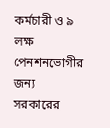কর্মচারী ও ৯ লক্ষ পেনশনভোগীর জন্য সরকারের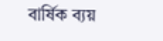বার্ষিক ব্যয়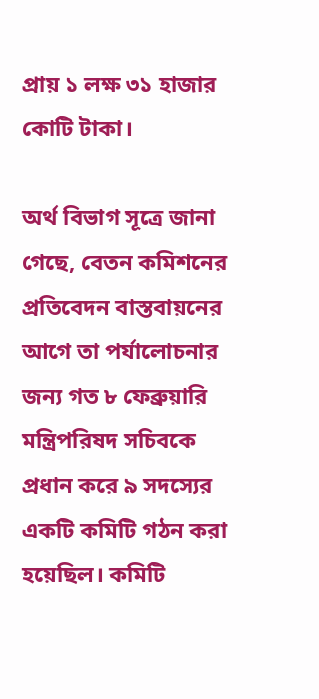প্রায় ১ লক্ষ ৩১ হাজার কোটি টাকা।

অর্থ বিভাগ সূত্রে জানা গেছে, বেতন কমিশনের প্রতিবেদন বাস্তবায়নের আগে তা পর্যালোচনার জন্য গত ৮ ফেব্রুয়ারি মন্ত্রিপরিষদ সচিবকে প্রধান করে ৯ সদস্যের একটি কমিটি গঠন করা হয়েছিল। কমিটি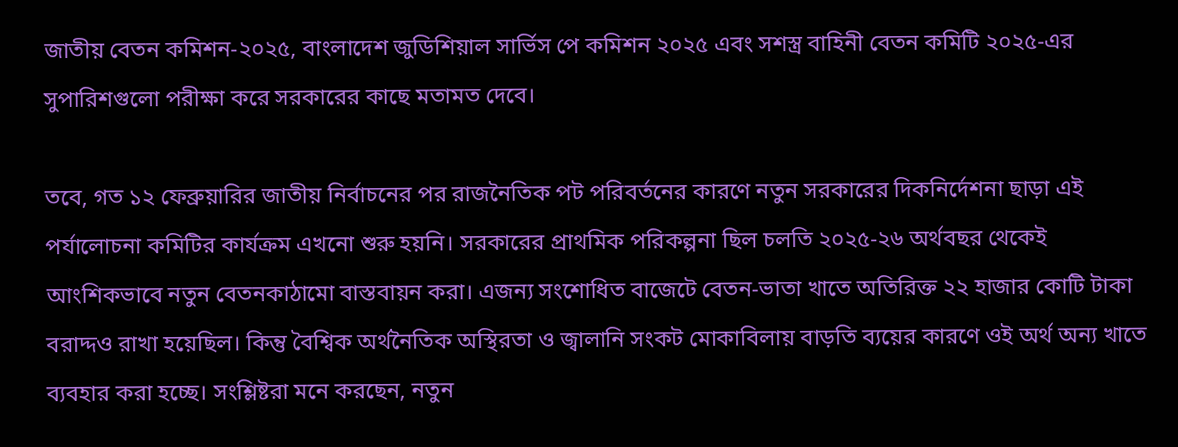জাতীয় বেতন কমিশন-২০২৫, বাংলাদেশ জুডিশিয়াল সার্ভিস পে কমিশন ২০২৫ এবং সশস্ত্র বাহিনী বেতন কমিটি ২০২৫-এর সুপারিশগুলো পরীক্ষা করে সরকারের কাছে মতামত দেবে।

তবে, গত ১২ ফেব্রুয়ারির জাতীয় নির্বাচনের পর রাজনৈতিক পট পরিবর্তনের কারণে নতুন সরকারের দিকনির্দেশনা ছাড়া এই পর্যালোচনা কমিটির কার্যক্রম এখনো শুরু হয়নি। সরকারের প্রাথমিক পরিকল্পনা ছিল চলতি ২০২৫-২৬ অর্থবছর থেকেই আংশিকভাবে নতুন বেতনকাঠামো বাস্তবায়ন করা। এজন্য সংশোধিত বাজেটে বেতন-ভাতা খাতে অতিরিক্ত ২২ হাজার কোটি টাকা বরাদ্দও রাখা হয়েছিল। কিন্তু বৈশ্বিক অর্থনৈতিক অস্থিরতা ও জ্বালানি সংকট মোকাবিলায় বাড়তি ব্যয়ের কারণে ওই অর্থ অন্য খাতে ব্যবহার করা হচ্ছে। সংশ্লিষ্টরা মনে করছেন, নতুন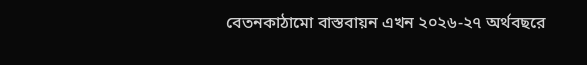বেতনকাঠামো বাস্তবায়ন এখন ২০২৬-২৭ অর্থবছরে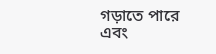গড়াতে পারে এবং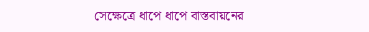সেক্ষেত্রে ধাপে ধাপে বাস্তবায়নের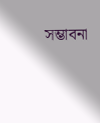সম্ভাবনা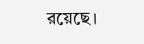রয়েছে।